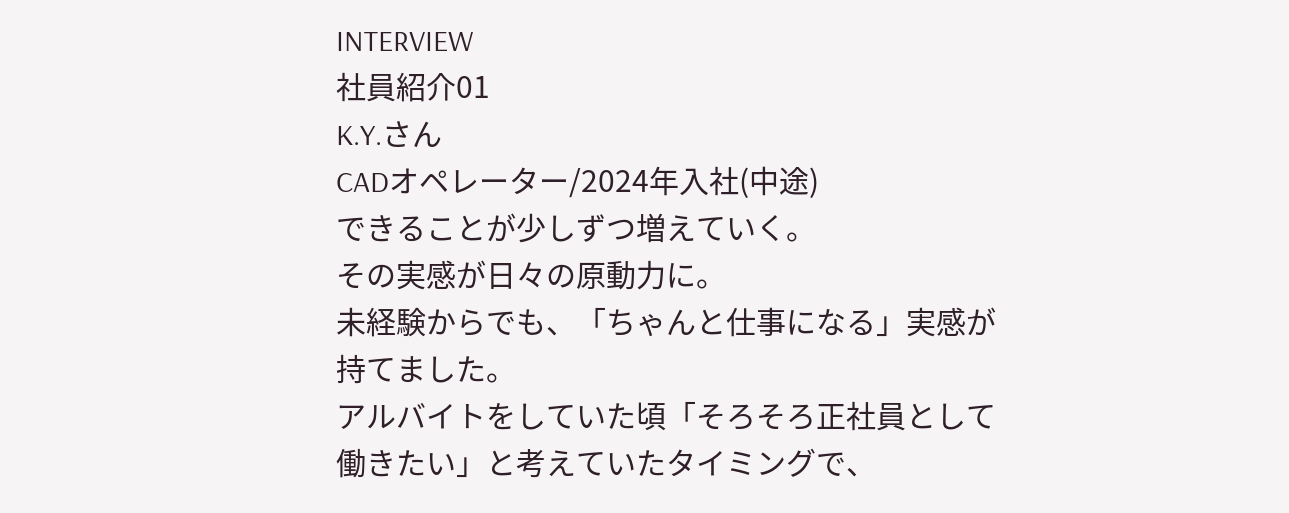INTERVIEW
社員紹介01
K.Y.さん
CADオペレーター/2024年入社(中途)
できることが少しずつ増えていく。
その実感が日々の原動力に。
未経験からでも、「ちゃんと仕事になる」実感が持てました。
アルバイトをしていた頃「そろそろ正社員として働きたい」と考えていたタイミングで、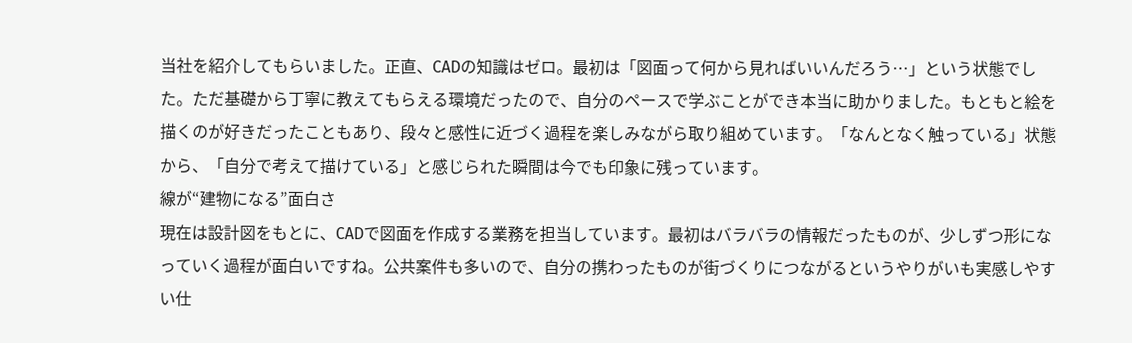当社を紹介してもらいました。正直、CADの知識はゼロ。最初は「図面って何から見ればいいんだろう…」という状態でした。ただ基礎から丁寧に教えてもらえる環境だったので、自分のペースで学ぶことができ本当に助かりました。もともと絵を描くのが好きだったこともあり、段々と感性に近づく過程を楽しみながら取り組めています。「なんとなく触っている」状態から、「自分で考えて描けている」と感じられた瞬間は今でも印象に残っています。
線が“建物になる”面白さ
現在は設計図をもとに、CADで図面を作成する業務を担当しています。最初はバラバラの情報だったものが、少しずつ形になっていく過程が面白いですね。公共案件も多いので、自分の携わったものが街づくりにつながるというやりがいも実感しやすい仕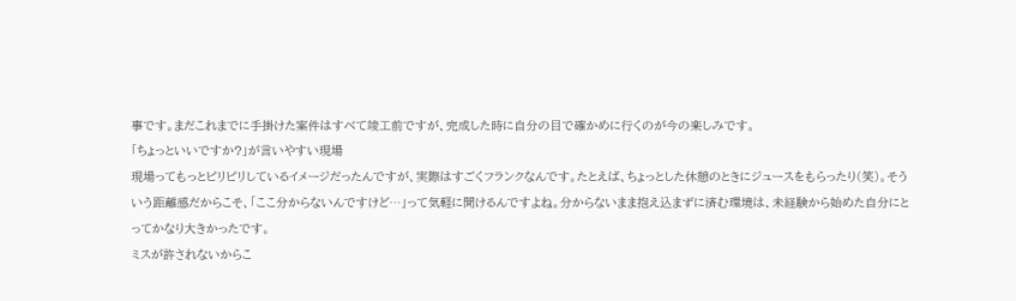事です。まだこれまでに手掛けた案件はすべて竣工前ですが、完成した時に自分の目で確かめに行くのが今の楽しみです。
「ちょっといいですか?」が言いやすい現場
現場ってもっとピリピリしているイメージだったんですが、実際はすごくフランクなんです。たとえば、ちょっとした休憩のときにジュースをもらったり(笑)。そういう距離感だからこそ、「ここ分からないんですけど…」って気軽に聞けるんですよね。分からないまま抱え込まずに済む環境は、未経験から始めた自分にとってかなり大きかったです。
ミスが許されないからこ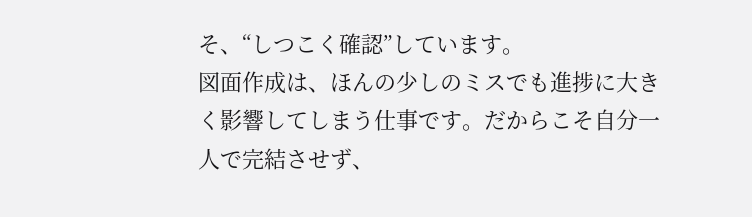そ、“しつこく確認”しています。
図面作成は、ほんの少しのミスでも進捗に大きく影響してしまう仕事です。だからこそ自分一人で完結させず、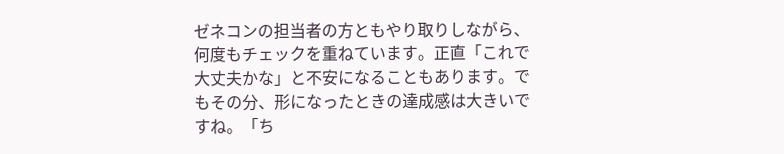ゼネコンの担当者の方ともやり取りしながら、何度もチェックを重ねています。正直「これで大丈夫かな」と不安になることもあります。でもその分、形になったときの達成感は大きいですね。「ち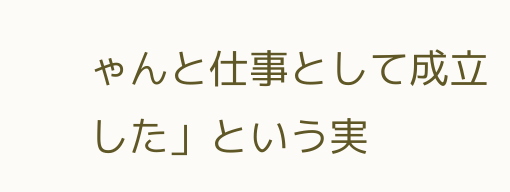ゃんと仕事として成立した」という実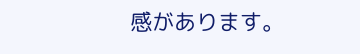感があります。